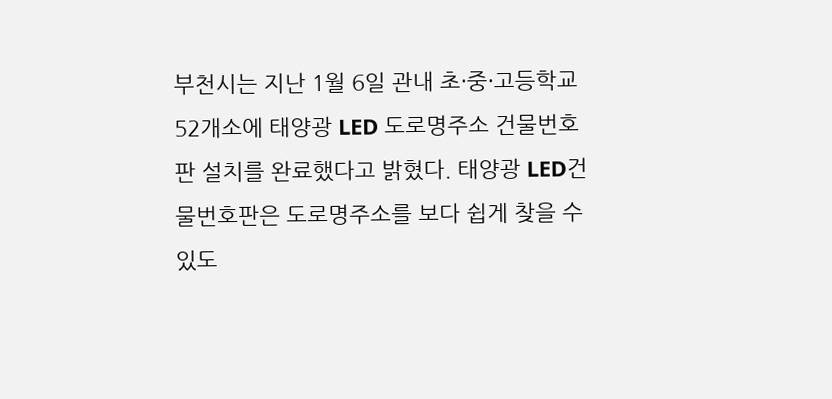부천시는 지난 1월 6일 관내 초·중·고등학교 52개소에 태양광 LED 도로명주소 건물번호판 설치를 완료했다고 밝혔다. 태양광 LED건물번호판은 도로명주소를 보다 쉽게 찾을 수 있도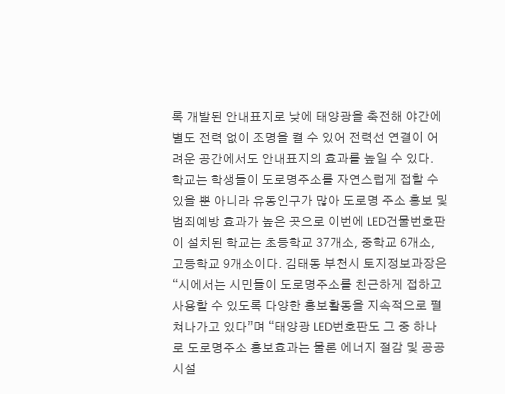록 개발된 안내표지로 낮에 태양광을 축전해 야간에 별도 전력 없이 조명을 켤 수 있어 전력선 연결이 어려운 공간에서도 안내표지의 효과를 높일 수 있다. 학교는 학생들이 도로명주소를 자연스럽게 접할 수 있을 뿐 아니라 유동인구가 많아 도로명 주소 홍보 및 범죄예방 효과가 높은 곳으로 이번에 LED건물번호판이 설치된 학교는 초등학교 37개소, 중학교 6개소, 고등학교 9개소이다. 김태동 부천시 토지정보과장은 “시에서는 시민들이 도로명주소를 친근하게 접하고 사용할 수 있도록 다양한 홍보활동을 지속적으로 펼쳐나가고 있다”며 “태양광 LED번호판도 그 중 하나로 도로명주소 홍보효과는 물론 에너지 절감 및 공공시설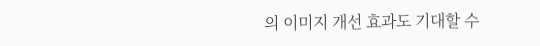의 이미지 개선 효과도 기대할 수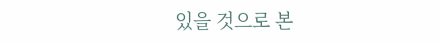있을 것으로 본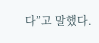다”고 말했다.